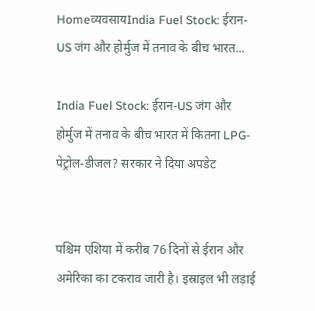Homeव्यवसायIndia Fuel Stock: ईरान-US जंग और होर्मुज में तनाव के बीच भारत...

India Fuel Stock: ईरान-US जंग और होर्मुज में तनाव के बीच भारत में कितना LPG-पेट्रोल-डीजल? सरकार ने दिया अपडेट


पश्चिम एशिया में करीब 76 दिनों से ईरान और अमेरिका का टकराव जारी है। इस्राइल भी लड़ाई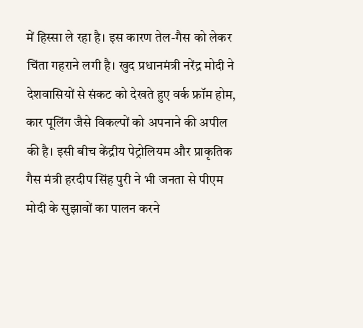में हिस्सा ले रहा है। इस कारण तेल-गैस को लेकर चिंता गहराने लगी है। खुद प्रधानमंत्री नरेंद्र मोदी ने देशवासियों से संकट को देखते हुए वर्क फ्रॉम होम, कार पूलिंग जैसे विकल्पों को अपनाने की अपील की है। इसी बीच केंद्रीय पेट्रोलियम और प्राकृतिक गैस मंत्री हरदीप सिंह पुरी ने भी जनता से पीएम मोदी के सुझावों का पालन करने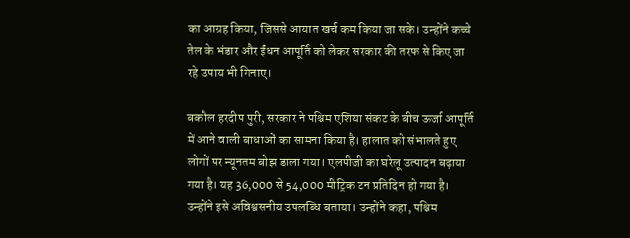का आग्रह किया, जिससे आयात खर्च कम किया जा सके। उन्होंने कच्चे तेल के भंडार और ईंधन आपूर्ति को लेकर सरकार की तरफ से किए जा रहे उपाय भी गिनाए।

बकौल हरदीप पुरी, सरकार ने पश्चिम एशिया संकट के बीच ऊर्जा आपूर्ति में आने वाली बाधाओं का सामना किया है। हालात को संभालते हुए लोगों पर न्यूनतम बोझ डाला गया। एलपीजी का घरेलू उत्पादन बढ़ाया गया है। यह 36,000 से 54,000 मीट्रिक टन प्रतिदिन हो गया है। उन्होंने इसे अविश्वसनीय उपलब्धि बताया। उन्होंने कहा, पश्चिम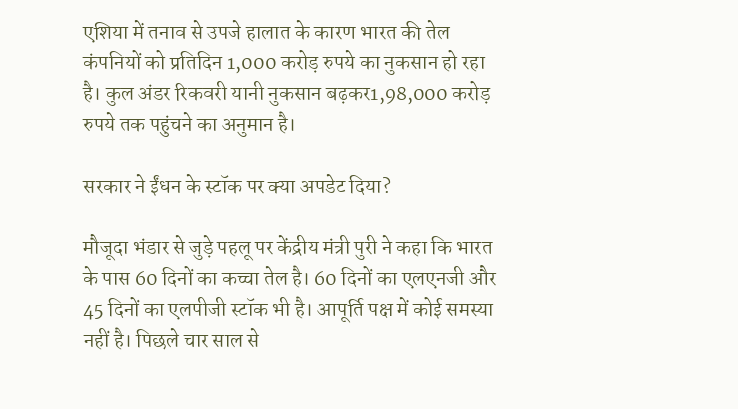एशिया में तनाव से उपजे हालात के कारण भारत की तेल कंपनियों को प्रतिदिन 1,000 करोड़ रुपये का नुकसान हो रहा है। कुल अंडर रिकवरी यानी नुकसान बढ़कर1,98,000 करोड़ रुपये तक पहुंचने का अनुमान है।

सरकार ने ईंधन के स्टॉक पर क्या अपडेट दिया?

मौजूदा भंडार से जुड़े पहलू पर केंद्रीय मंत्री पुरी ने कहा कि भारत के पास 60 दिनों का कच्चा तेल है। 60 दिनों का एलएनजी और 45 दिनों का एलपीजी स्टॉक भी है। आपूर्ति पक्ष में कोई समस्या नहीं है। पिछले चार साल से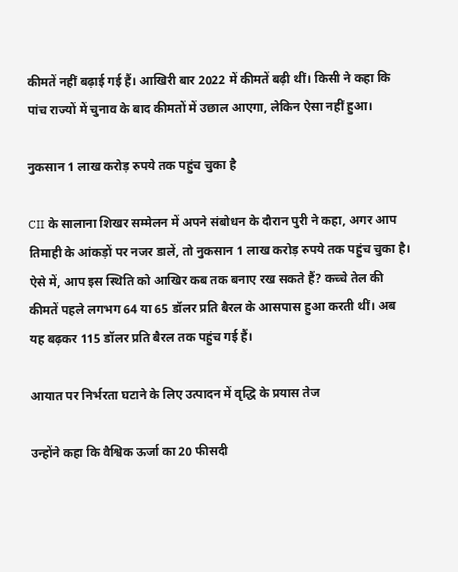कीमतें नहीं बढ़ाई गई हैं। आखिरी बार 2022 में कीमतें बढ़ी थीं। किसी ने कहा कि पांच राज्यों में चुनाव के बाद कीमतों में उछाल आएगा, लेकिन ऐसा नहीं हुआ।

नुकसान 1 लाख करोड़ रुपये तक पहुंच चुका है

CII के सालाना शिखर सम्मेलन में अपने संबोधन के दौरान पुरी ने कहा, अगर आप तिमाही के आंकड़ों पर नजर डालें, तो नुकसान 1 लाख करोड़ रुपये तक पहुंच चुका है। ऐसे में, आप इस स्थिति को आखिर कब तक बनाए रख सकते हैं? कच्चे तेल की कीमतें पहले लगभग 64 या 65 डॉलर प्रति बैरल के आसपास हुआ करती थीं। अब यह बढ़कर 115 डॉलर प्रति बैरल तक पहुंच गई हैं।

आयात पर निर्भरता घटाने के लिए उत्पादन में वृद्धि के प्रयास तेज

उन्होंने कहा कि वैश्विक ऊर्जा का 20 फीसदी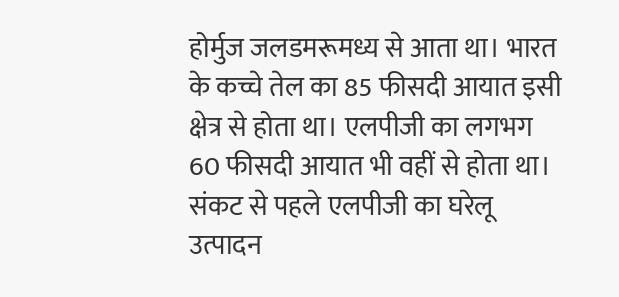होर्मुज जलडमरूमध्य से आता था। भारत के कच्चे तेल का 85 फीसदी आयात इसी क्षेत्र से होता था। एलपीजी का लगभग 60 फीसदी आयात भी वहीं से होता था। संकट से पहले एलपीजी का घरेलू उत्पादन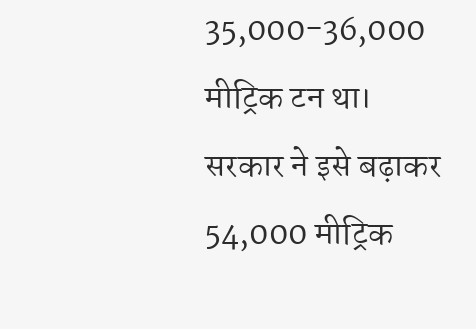35,000-36,000 मीट्रिक टन था। सरकार ने इसे बढ़ाकर 54,000 मीट्रिक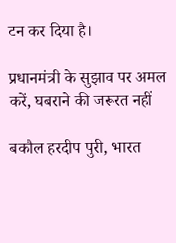टन कर दिया है।

प्रधानमंत्री के सुझाव पर अमल करें, घबराने की जरूरत नहीं

बकौल हरदीप पुरी, भारत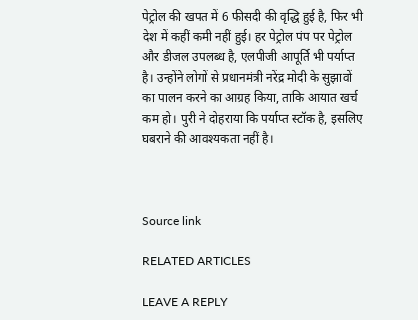पेट्रोल की खपत में 6 फीसदी की वृद्धि हुई है, फिर भी देश में कहीं कमी नहीं हुई। हर पेट्रोल पंप पर पेट्रोल और डीजल उपलब्ध है, एलपीजी आपूर्ति भी पर्याप्त है। उन्होंने लोगों से प्रधानमंत्री नरेंद्र मोदी के सुझावों का पालन करने का आग्रह किया, ताकि आयात खर्च कम हो। पुरी ने दोहराया कि पर्याप्त स्टॉक है, इसलिए घबराने की आवश्यकता नहीं है।



Source link

RELATED ARTICLES

LEAVE A REPLY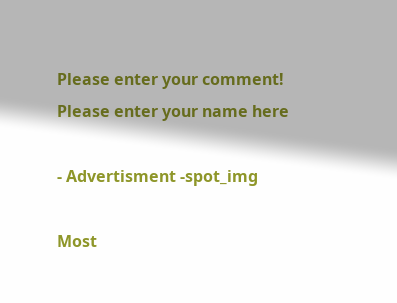Please enter your comment!
Please enter your name here

- Advertisment -spot_img

Most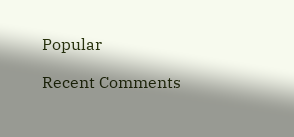Popular

Recent Comments